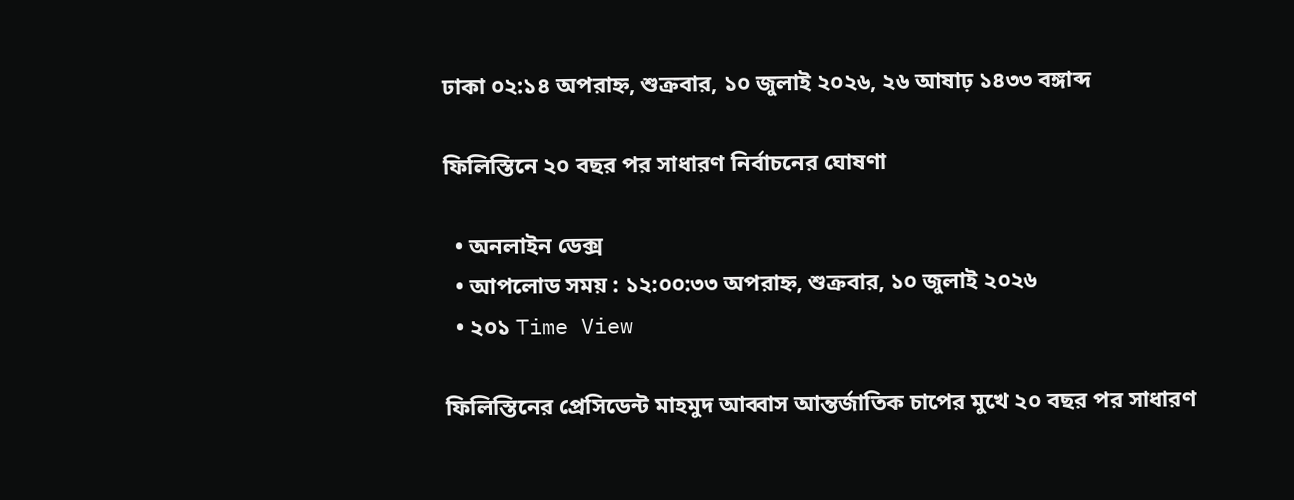ঢাকা ০২:১৪ অপরাহ্ন, শুক্রবার, ১০ জুলাই ২০২৬, ২৬ আষাঢ় ১৪৩৩ বঙ্গাব্দ

ফিলিস্তিনে ২০ বছর পর সাধারণ নির্বাচনের ঘোষণা

  • অনলাইন ডেক্স
  • আপলোড সময় : ১২:০০:৩৩ অপরাহ্ন, শুক্রবার, ১০ জুলাই ২০২৬
  • ২০১ Time View

ফিলিস্তিনের প্রেসিডেন্ট মাহমুদ আব্বাস আন্তর্জাতিক চাপের মুখে ২০ বছর পর সাধারণ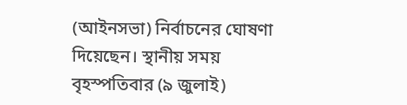(আইনসভা) নির্বাচনের ঘোষণা দিয়েছেন। স্থানীয় সময় বৃহস্পতিবার (৯ জুলাই)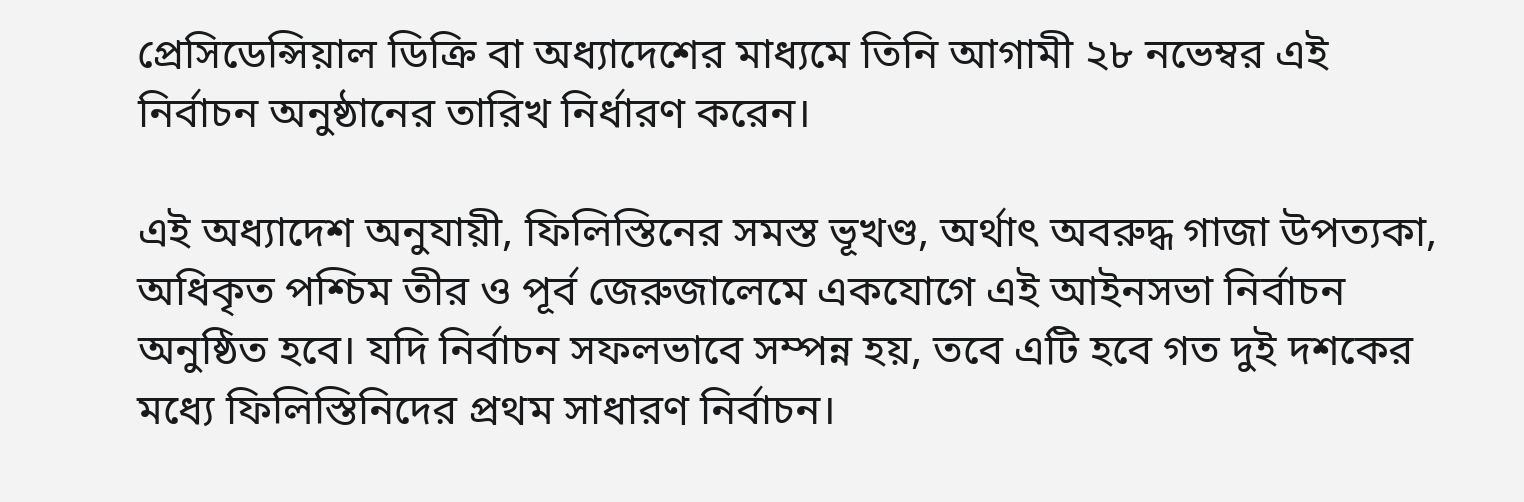প্রেসিডেন্সিয়াল ডিক্রি বা অধ্যাদেশের মাধ্যমে তিনি আগামী ২৮ নভেম্বর এই নির্বাচন অনুষ্ঠানের তারিখ নির্ধারণ করেন।

এই অধ্যাদেশ অনুযায়ী, ফিলিস্তিনের সমস্ত ভূখণ্ড, অর্থাৎ অবরুদ্ধ গাজা উপত্যকা, অধিকৃত পশ্চিম তীর ও পূর্ব জেরুজালেমে একযোগে এই আইনসভা নির্বাচন অনুষ্ঠিত হবে। যদি নির্বাচন সফলভাবে সম্পন্ন হয়, তবে এটি হবে গত দুই দশকের মধ্যে ফিলিস্তিনিদের প্রথম সাধারণ নির্বাচন।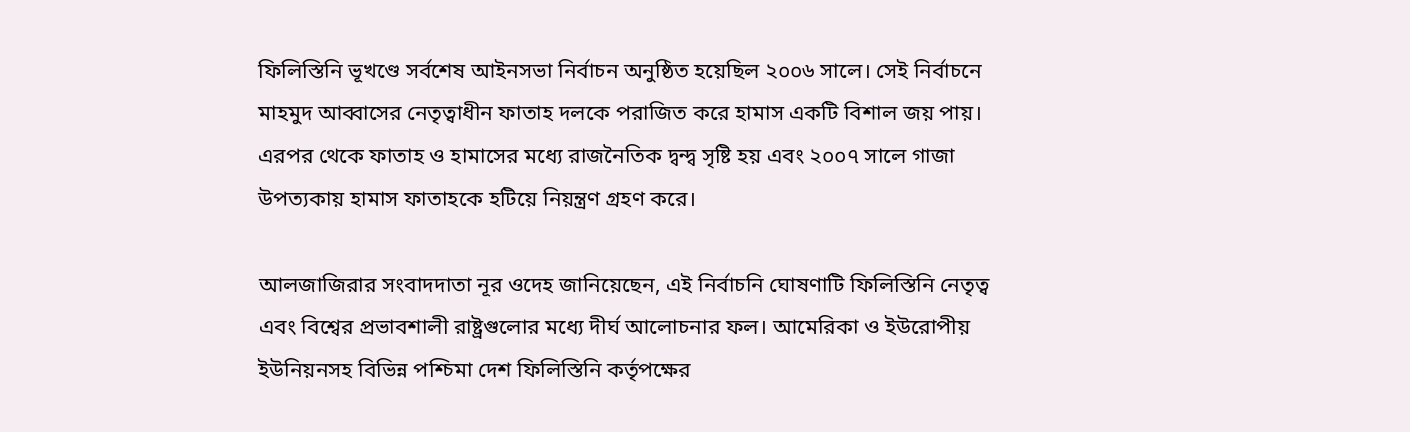ফিলিস্তিনি ভূখণ্ডে সর্বশেষ আইনসভা নির্বাচন অনুষ্ঠিত হয়েছিল ২০০৬ সালে। সেই নির্বাচনে মাহমুদ আব্বাসের নেতৃত্বাধীন ফাতাহ দলকে পরাজিত করে হামাস একটি বিশাল জয় পায়। এরপর থেকে ফাতাহ ও হামাসের মধ্যে রাজনৈতিক দ্বন্দ্ব সৃষ্টি হয় এবং ২০০৭ সালে গাজা উপত্যকায় হামাস ফাতাহকে হটিয়ে নিয়ন্ত্রণ গ্রহণ করে।

আলজাজিরার সংবাদদাতা নূর ওদেহ জানিয়েছেন, এই নির্বাচনি ঘোষণাটি ফিলিস্তিনি নেতৃত্ব এবং বিশ্বের প্রভাবশালী রাষ্ট্রগুলোর মধ্যে দীর্ঘ আলোচনার ফল। আমেরিকা ও ইউরোপীয় ইউনিয়নসহ বিভিন্ন পশ্চিমা দেশ ফিলিস্তিনি কর্তৃপক্ষের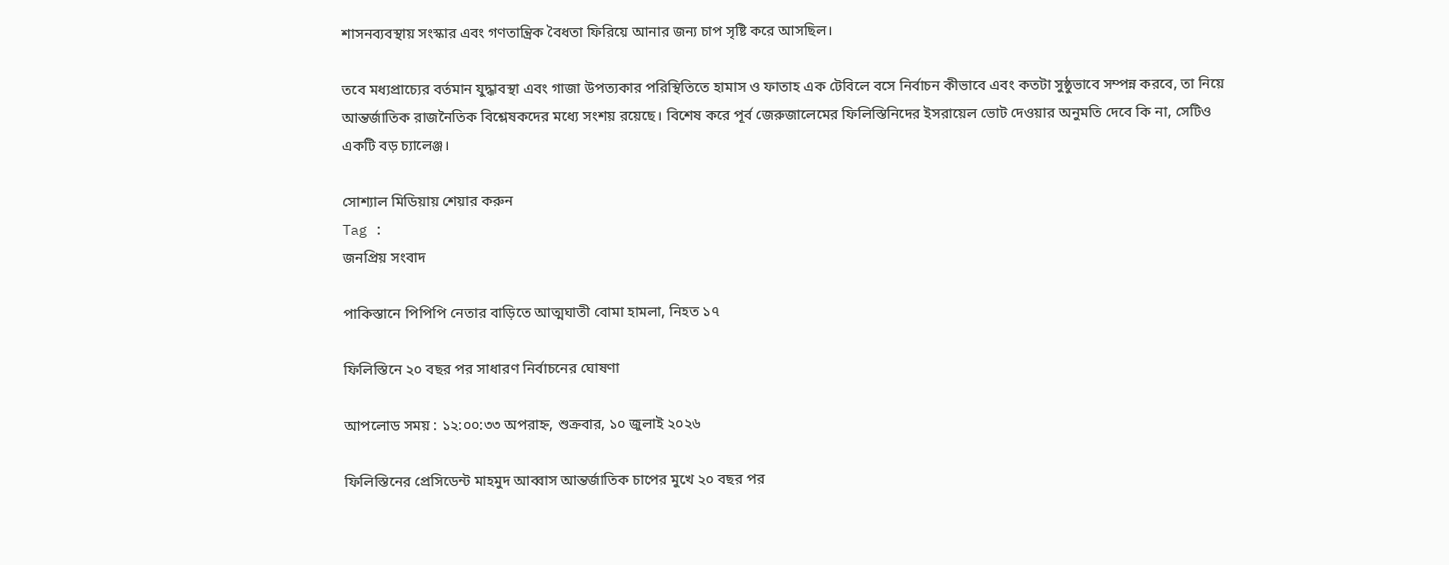শাসনব্যবস্থায় সংস্কার এবং গণতান্ত্রিক বৈধতা ফিরিয়ে আনার জন্য চাপ সৃষ্টি করে আসছিল।

তবে মধ্যপ্রাচ্যের বর্তমান যুদ্ধাবস্থা এবং গাজা উপত্যকার পরিস্থিতিতে হামাস ও ফাতাহ এক টেবিলে বসে নির্বাচন কীভাবে এবং কতটা সুষ্ঠুভাবে সম্পন্ন করবে, তা নিয়ে আন্তর্জাতিক রাজনৈতিক বিশ্লেষকদের মধ্যে সংশয় রয়েছে। বিশেষ করে পূর্ব জেরুজালেমের ফিলিস্তিনিদের ইসরায়েল ভোট দেওয়ার অনুমতি দেবে কি না, সেটিও একটি বড় চ্যালেঞ্জ।

সোশ্যাল মিডিয়ায় শেয়ার করুন
Tag :
জনপ্রিয় সংবাদ

পাকিস্তানে পিপিপি নেতার বাড়িতে আত্মঘাতী বোমা হামলা, নিহত ১৭

ফিলিস্তিনে ২০ বছর পর সাধারণ নির্বাচনের ঘোষণা

আপলোড সময় : ১২:০০:৩৩ অপরাহ্ন, শুক্রবার, ১০ জুলাই ২০২৬

ফিলিস্তিনের প্রেসিডেন্ট মাহমুদ আব্বাস আন্তর্জাতিক চাপের মুখে ২০ বছর পর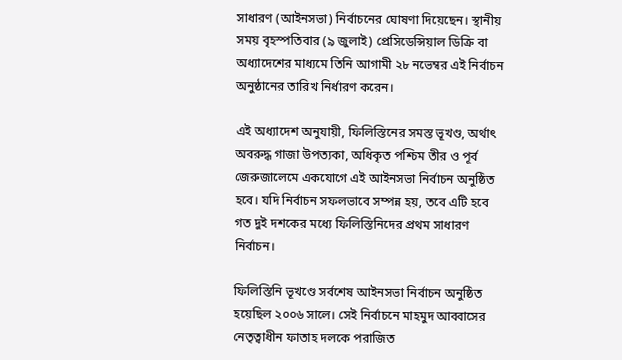সাধারণ (আইনসভা) নির্বাচনের ঘোষণা দিয়েছেন। স্থানীয় সময় বৃহস্পতিবার (৯ জুলাই) প্রেসিডেন্সিয়াল ডিক্রি বা অধ্যাদেশের মাধ্যমে তিনি আগামী ২৮ নভেম্বর এই নির্বাচন অনুষ্ঠানের তারিখ নির্ধারণ করেন।

এই অধ্যাদেশ অনুযায়ী, ফিলিস্তিনের সমস্ত ভূখণ্ড, অর্থাৎ অবরুদ্ধ গাজা উপত্যকা, অধিকৃত পশ্চিম তীর ও পূর্ব জেরুজালেমে একযোগে এই আইনসভা নির্বাচন অনুষ্ঠিত হবে। যদি নির্বাচন সফলভাবে সম্পন্ন হয়, তবে এটি হবে গত দুই দশকের মধ্যে ফিলিস্তিনিদের প্রথম সাধারণ নির্বাচন।

ফিলিস্তিনি ভূখণ্ডে সর্বশেষ আইনসভা নির্বাচন অনুষ্ঠিত হয়েছিল ২০০৬ সালে। সেই নির্বাচনে মাহমুদ আব্বাসের নেতৃত্বাধীন ফাতাহ দলকে পরাজিত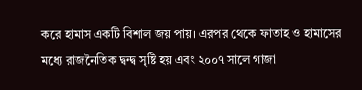করে হামাস একটি বিশাল জয় পায়। এরপর থেকে ফাতাহ ও হামাসের মধ্যে রাজনৈতিক দ্বন্দ্ব সৃষ্টি হয় এবং ২০০৭ সালে গাজা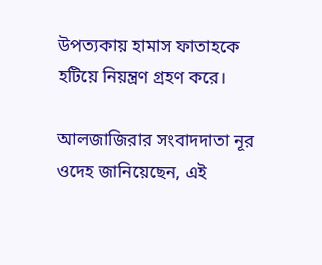উপত্যকায় হামাস ফাতাহকে হটিয়ে নিয়ন্ত্রণ গ্রহণ করে।

আলজাজিরার সংবাদদাতা নূর ওদেহ জানিয়েছেন, এই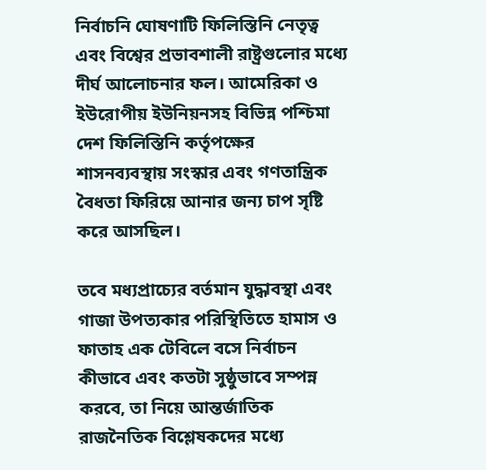নির্বাচনি ঘোষণাটি ফিলিস্তিনি নেতৃত্ব এবং বিশ্বের প্রভাবশালী রাষ্ট্রগুলোর মধ্যে দীর্ঘ আলোচনার ফল। আমেরিকা ও ইউরোপীয় ইউনিয়নসহ বিভিন্ন পশ্চিমা দেশ ফিলিস্তিনি কর্তৃপক্ষের শাসনব্যবস্থায় সংস্কার এবং গণতান্ত্রিক বৈধতা ফিরিয়ে আনার জন্য চাপ সৃষ্টি করে আসছিল।

তবে মধ্যপ্রাচ্যের বর্তমান যুদ্ধাবস্থা এবং গাজা উপত্যকার পরিস্থিতিতে হামাস ও ফাতাহ এক টেবিলে বসে নির্বাচন কীভাবে এবং কতটা সুষ্ঠুভাবে সম্পন্ন করবে, তা নিয়ে আন্তর্জাতিক রাজনৈতিক বিশ্লেষকদের মধ্যে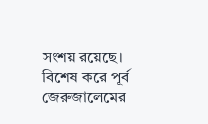সংশয় রয়েছে। বিশেষ করে পূর্ব জেরুজালেমের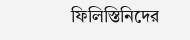ফিলিস্তিনিদের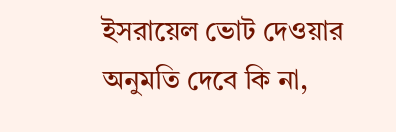ইসরায়েল ভোট দেওয়ার অনুমতি দেবে কি না,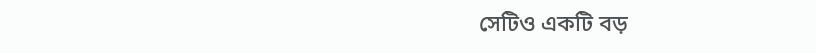সেটিও একটি বড়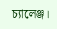চ্যালেঞ্জ।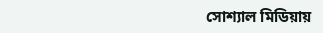সোশ্যাল মিডিয়ায়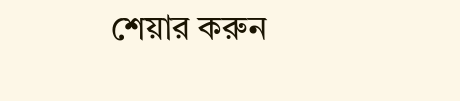শেয়ার করুন